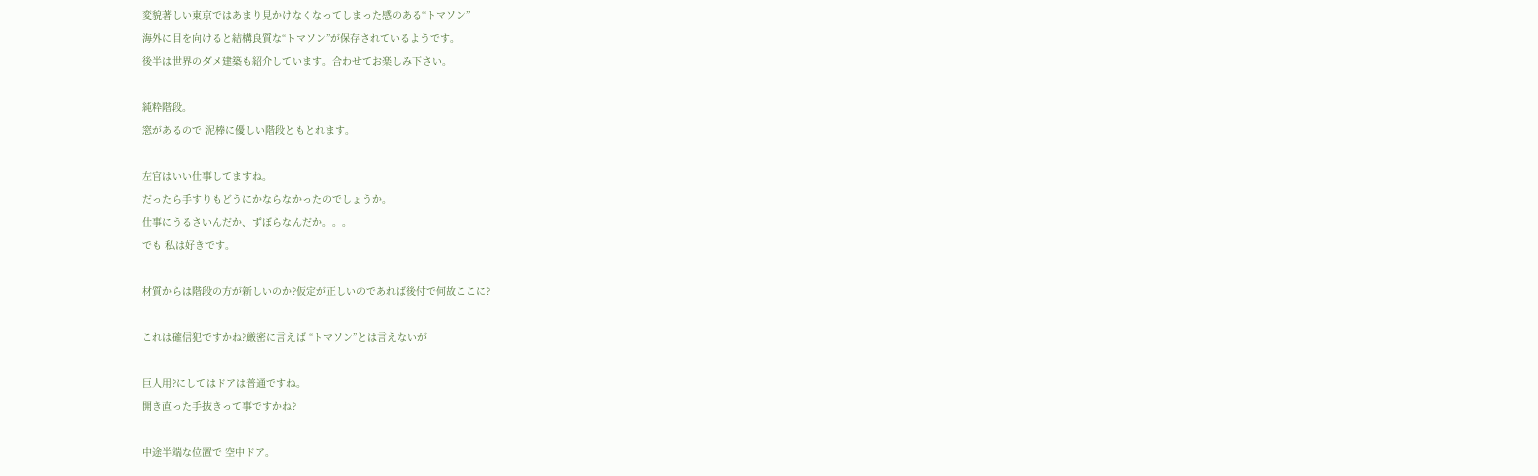変貌著しい東京ではあまり見かけなくなってしまった感のある“トマソン”
海外に目を向けると結構良質な“トマソン”が保存されているようです。
後半は世界のダメ建築も紹介しています。合わせてお楽しみ下さい。

純粋階段。
窓があるので 泥棒に優しい階段ともとれます。

左官はいい仕事してますね。
だったら手すりもどうにかならなかったのでしょうか。
仕事にうるさいんだか、ずぼらなんだか。。。
でも 私は好きです。

材質からは階段の方が新しいのか?仮定が正しいのであれば後付で何故ここに?

これは確信犯ですかね?厳密に言えば “トマソン”とは言えないが

巨人用?にしてはドアは普通ですね。
開き直った手抜きって事ですかね?

中途半端な位置で 空中ドア。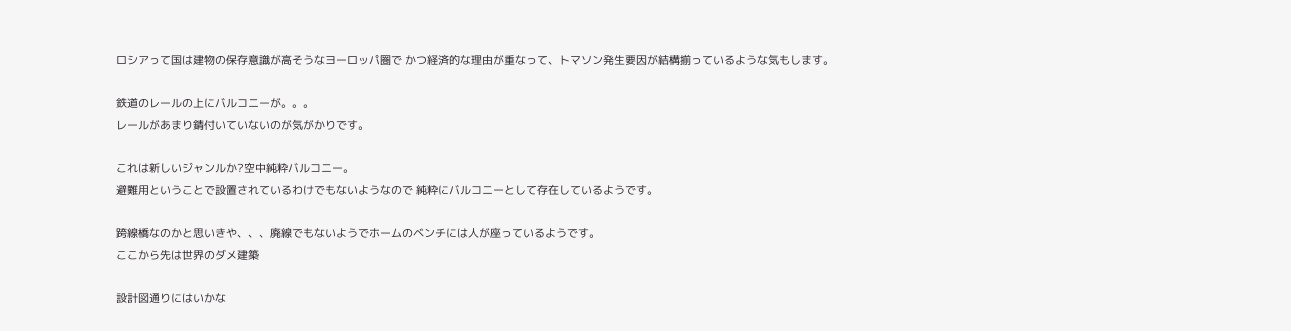ロシアって国は建物の保存意識が高そうなヨーロッパ圏で かつ経済的な理由が重なって、トマソン発生要因が結構揃っているような気もします。

鉄道のレールの上にバルコニーが。。。
レールがあまり錆付いていないのが気がかりです。

これは新しいジャンルか?空中純粋バルコニー。
避難用ということで設置されているわけでもないようなので 純粋にバルコニーとして存在しているようです。

跨線橋なのかと思いきや、、、廃線でもないようでホームのベンチには人が座っているようです。
ここから先は世界のダメ建築

設計図通りにはいかな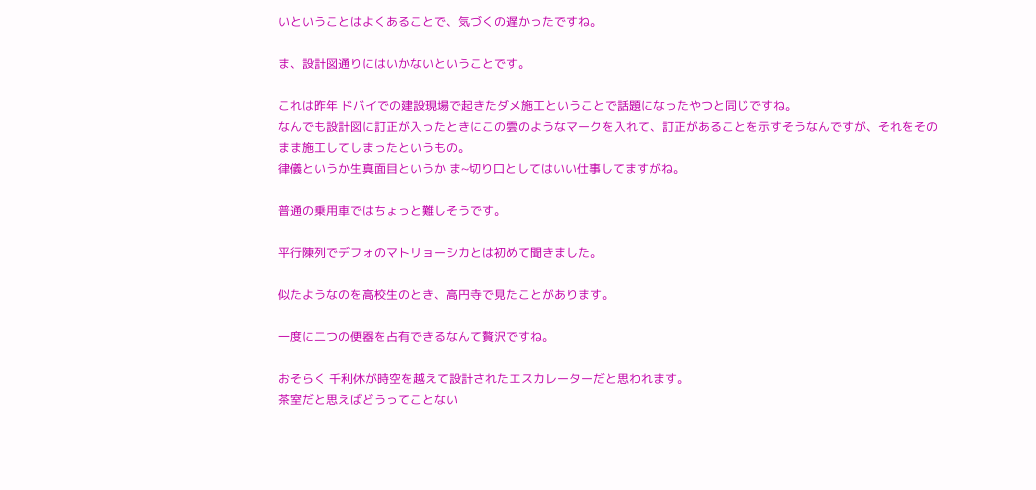いということはよくあることで、気づくの遅かったですね。

ま、設計図通りにはいかないということです。

これは昨年 ドバイでの建設現場で起きたダメ施工ということで話題になったやつと同じですね。
なんでも設計図に訂正が入ったときにこの雲のようなマークを入れて、訂正があることを示すそうなんですが、それをそのまま施工してしまったというもの。
律儀というか生真面目というか ま~切り口としてはいい仕事してますがね。

普通の乗用車ではちょっと難しそうです。

平行陳列でデフォのマトリョーシカとは初めて聞きました。

似たようなのを高校生のとき、高円寺で見たことがあります。

一度に二つの便器を占有できるなんて贅沢ですね。

おそらく 千利休が時空を越えて設計されたエスカレーターだと思われます。
茶室だと思えばどうってことない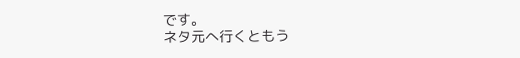です。
ネタ元へ行くともう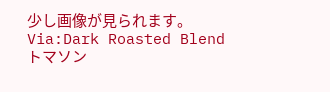少し画像が見られます。
Via:Dark Roasted Blend
トマソン